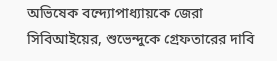অভিষেক বন্দ্যোপাধ্যায়কে জেরা সিবিআইয়ের, শুভেন্দুকে গ্রেফতারের দাবি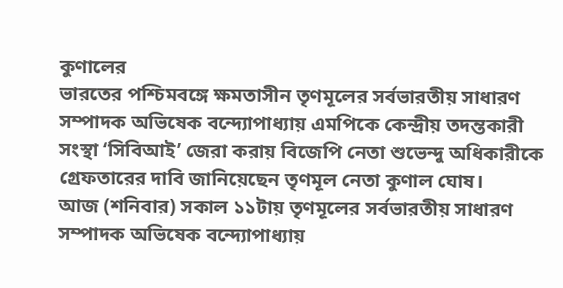কুণালের
ভারতের পশ্চিমবঙ্গে ক্ষমতাসীন তৃণমূলের সর্বভারতীয় সাধারণ সম্পাদক অভিষেক বন্দ্যোপাধ্যায় এমপিকে কেন্দ্রীয় তদন্তকারী সংস্থা ‘সিবিআই’ জেরা করায় বিজেপি নেতা শুভেন্দু অধিকারীকে গ্রেফতারের দাবি জানিয়েছেন তৃণমূল নেতা কুণাল ঘোষ।
আজ (শনিবার) সকাল ১১টায় তৃণমূলের সর্বভারতীয় সাধারণ সম্পাদক অভিষেক বন্দ্যোপাধ্যায়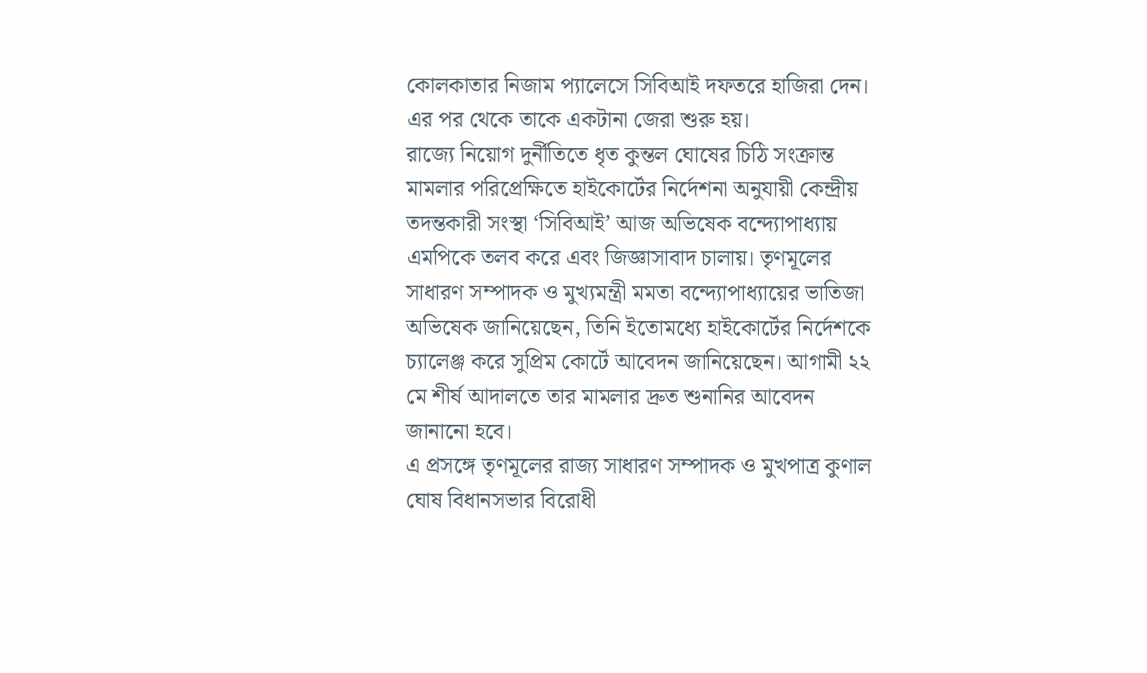কোলকাতার নিজাম প্যালেসে সিবিআই দফতরে হাজিরা দেন। এর পর থেকে তাকে একটানা জেরা শুরু হয়।
রাজ্যে নিয়োগ দুর্নীতিতে ধৃত কুন্তল ঘোষের চিঠি সংক্রান্ত মামলার পরিপ্রেক্ষিতে হাইকোর্টের নির্দেশনা অনুযায়ী কেন্দ্রীয় তদন্তকারী সংস্থা ‘সিবিআই’ আজ অভিষেক বন্দ্যোপাধ্যায় এমপিকে তলব করে এবং জিজ্ঞাসাবাদ চালায়। তৃণমূলের সাধারণ সম্পাদক ও মুখ্যমন্ত্রী মমতা বন্দ্যোপাধ্যায়ের ভাতিজা অভিষেক জানিয়েছেন, তিনি ইতোমধ্যে হাইকোর্টের নির্দেশকে চ্যালেঞ্জ করে সুপ্রিম কোর্টে আবেদন জানিয়েছেন। আগামী ২২ মে শীর্ষ আদালতে তার মামলার দ্রুত শুনানির আবেদন জানানো হবে।
এ প্রসঙ্গে তৃণমূলের রাজ্য সাধারণ সম্পাদক ও মুখপাত্র কুণাল ঘোষ বিধানসভার বিরোধী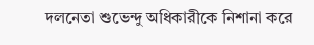দলনেতা শুভেন্দু অধিকারীকে নিশানা করে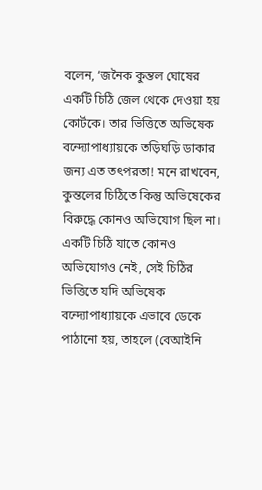বলেন, ‘জনৈক কুন্তল ঘোষের একটি চিঠি জেল থেকে দেওয়া হয় কোর্টকে। তার ভিত্তিতে অভিষেক বন্দ্যোপাধ্যায়কে তড়িঘড়ি ডাকার জন্য এত তৎপরতা! মনে রাখবেন, কুন্তলের চিঠিতে কিন্তু অভিষেকের বিরুদ্ধে কোনও অভিযোগ ছিল না। একটি চিঠি যাতে কোনও অভিযোগও নেই, সেই চিঠির ভিত্তিতে যদি অভিষেক বন্দ্যোপাধ্যায়কে এভাবে ডেকে পাঠানো হয়, তাহলে (বেআইনি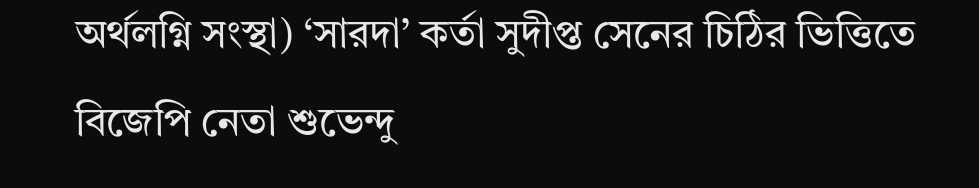অর্থলগ্নি সংস্থা) ‘সারদা’ কর্তা সুদীপ্ত সেনের চিঠির ভিত্তিতে বিজেপি নেতা শুভেন্দু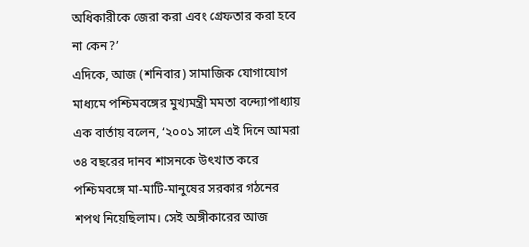অধিকারীকে জেরা করা এবং গ্রেফতার করা হবে না কেন?’
এদিকে, আজ (শনিবার) সামাজিক যোগাযোগ মাধ্যমে পশ্চিমবঙ্গের মুখ্যমন্ত্রী মমতা বন্দ্যোপাধ্যায় এক বার্তায় বলেন, ‘২০০১ সালে এই দিনে আমরা ৩৪ বছরের দানব শাসনকে উৎখাত করে পশ্চিমবঙ্গে মা-মাটি-মানুষের সরকার গঠনের শপথ নিয়েছিলাম। সেই অঙ্গীকারের আজ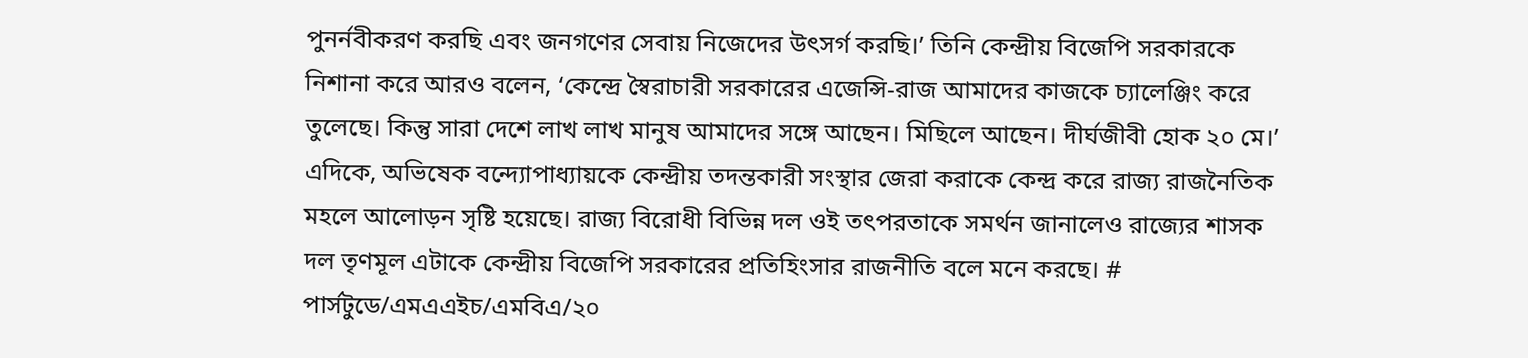পুনর্নবীকরণ করছি এবং জনগণের সেবায় নিজেদের উৎসর্গ করছি।’ তিনি কেন্দ্রীয় বিজেপি সরকারকে নিশানা করে আরও বলেন, ‘কেন্দ্রে স্বৈরাচারী সরকারের এজেন্সি-রাজ আমাদের কাজকে চ্যালেঞ্জিং করে তুলেছে। কিন্তু সারা দেশে লাখ লাখ মানুষ আমাদের সঙ্গে আছেন। মিছিলে আছেন। দীর্ঘজীবী হোক ২০ মে।’
এদিকে, অভিষেক বন্দ্যোপাধ্যায়কে কেন্দ্রীয় তদন্তকারী সংস্থার জেরা করাকে কেন্দ্র করে রাজ্য রাজনৈতিক মহলে আলোড়ন সৃষ্টি হয়েছে। রাজ্য বিরোধী বিভিন্ন দল ওই তৎপরতাকে সমর্থন জানালেও রাজ্যের শাসক দল তৃণমূল এটাকে কেন্দ্রীয় বিজেপি সরকারের প্রতিহিংসার রাজনীতি বলে মনে করছে। #
পার্সটুডে/এমএএইচ/এমবিএ/২০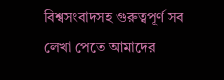বিশ্বসংবাদসহ গুরুত্বপূর্ণ সব লেখা পেতে আমাদের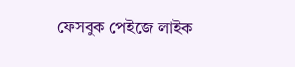ফেসবুক পেইজে লাইক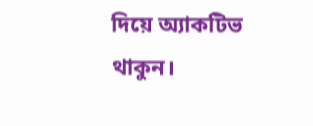দিয়ে অ্যাকটিভ থাকুন।